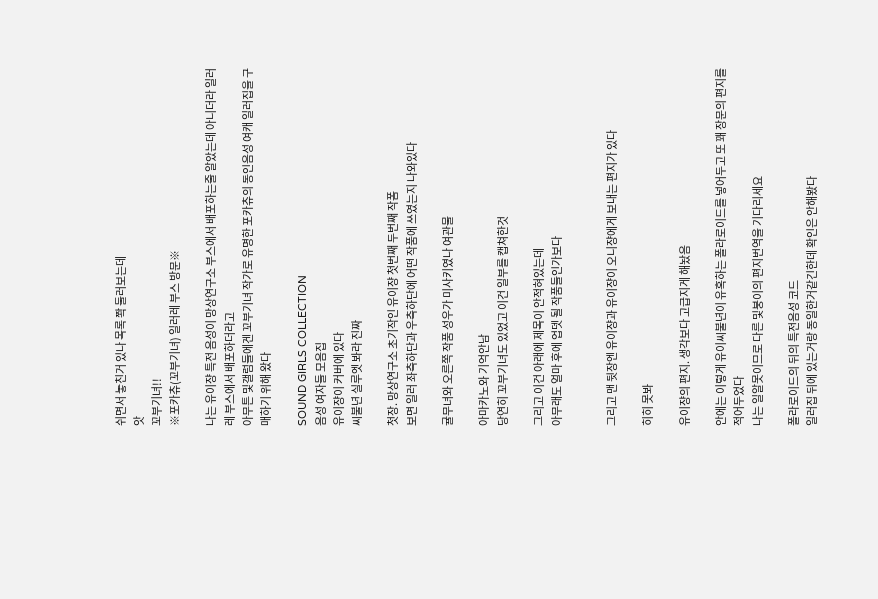쉬면서 놓친거 있나 목록 쫙 둘러보는데
앗
꼬부기녀!!
※포카츄(꼬부기녀) 일러레 부스 방문※

나는 유이쟝 특전 음성이 망상연구소 부스에서 배포하는줄 알았는데 아니더라 일러레 부스에서 배포하더라고
아무튼 및갤럼들에겐 꼬부기녀 작가로 유명한 포카츄의 동인음성 여캐 일러집을 구매하기 위해 왔다

SOUND GIRLS COLLECTION
음성 여자들 모음집
유이쟝이 커버에 있다
씨불년 실루엣 봐라 진짜

첫장. 망상연구소 초기작인 유이쟝 첫번째 두번째 작폼
보면 일러 좌측하단과 우측하단에 어떤 작품에 쓰였는지 나와있다

귤무녀와 오른쪽 작품 성우가 미사키였나 여관물

아마카노와 기억안남
당연히 꼬부기녀도 있었고 이건 일부를 캡쳐한것

그리고 이건 아래에 제목이 안적혀있는데
아무래도 얼마 후에 업뎃 될 작품들인가보다


그리고 맨 뒷장엔 유이쟝과 유이쟝이 오니쟝에게 보내는 편지가 있다

히히 못봐

유이쟝의 편지. 생각보다 고급지게 해놨음

안에는 이렇게 유이씨불년이 유혹하는 폴라로이드를 넣어두고 또 꽤 장문의 편지를 적어두었다
나는 일알못이므로 다른 및붕이의 편지번역을 기다리세요

폴라로이드의 뒤의 특전음성 코드
일러집 뒤에 있는거랑 동일한거같긴한데 확인은 안해봤다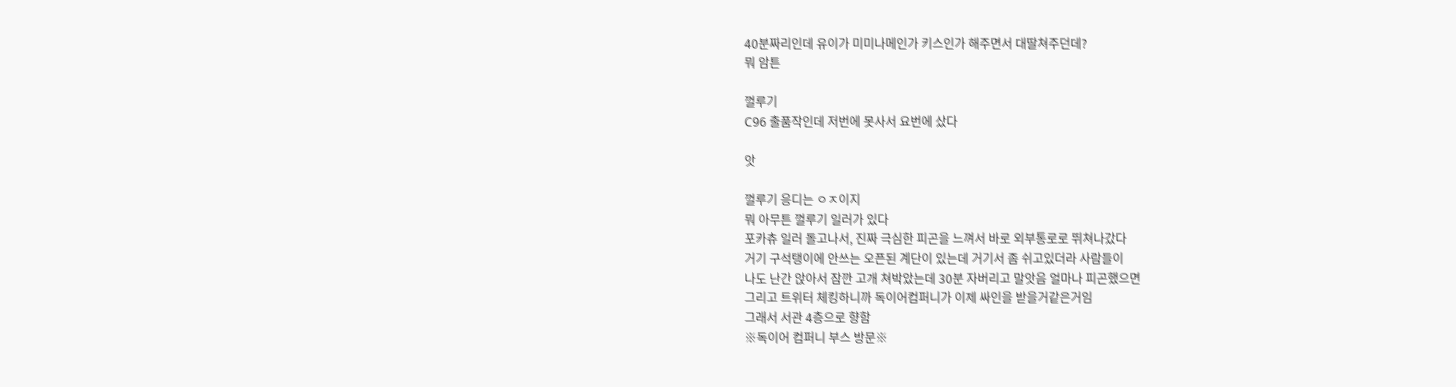40분짜리인데 유이가 미미나메인가 키스인가 해주면서 대딸쳐주던데?
뭐 암튼

껄루기
C96 출품작인데 저번에 못사서 요번에 샀다

앗

껄루기 응디는 ㅇㅈ이지
뭐 아무튼 껄루기 일러가 있다
포카츄 일러 돌고나서, 진짜 극심한 피곤을 느껴서 바로 외부통로로 뛰쳐나갔다
거기 구석탱이에 안쓰는 오픈된 계단이 있는데 거기서 좀 쉬고있더라 사람들이
나도 난간 앉아서 잠깐 고개 쳐박았는데 30분 자버리고 말앗음 얼마나 피곤했으면
그리고 트위터 체킹하니까 독이어컴퍼니가 이제 싸인을 받을거같은거임
그래서 서관 4층으로 향함
※독이어 컴퍼니 부스 방문※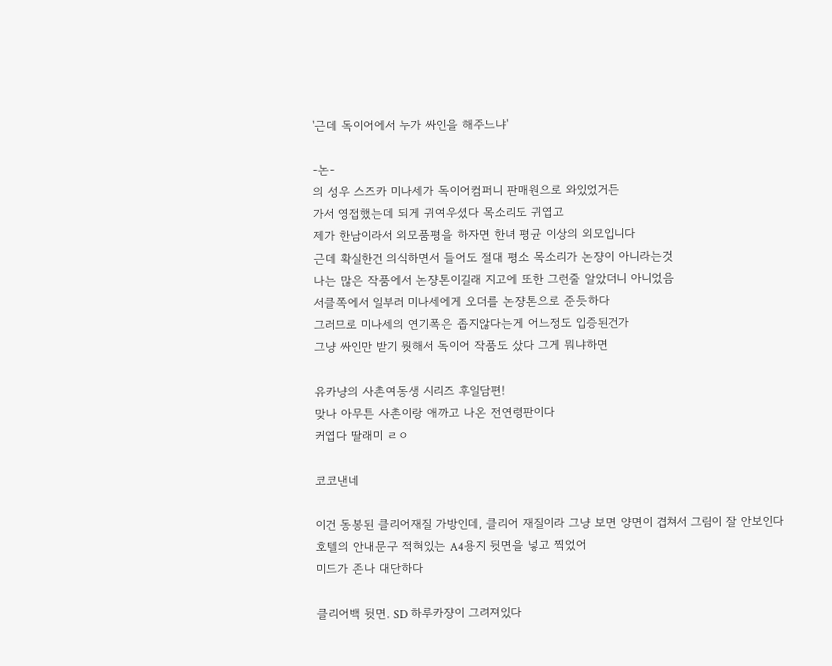'근데 독이어에서 누가 싸인을 해주느냐'

-논-
의 성우 스즈카 미나세가 독이어컴퍼니 판매원으로 와있었거든
가서 영접했는데 되게 귀여우셨다 목소리도 귀엽고
제가 한남이라서 외모품평을 하자면 한녀 평균 이상의 외모입니다
근데 확실한건 의식하면서 들어도 절대 평소 목소리가 논쟝이 아니라는것
나는 많은 작품에서 논쟝톤이길래 지고에 또한 그런줄 알았더니 아니었음
서클쪽에서 일부러 미나세에게 오더를 논쟝톤으로 준듯하다
그러므로 미나세의 연기폭은 좁지않다는게 어느정도 입증된건가
그냥 싸인만 받기 뭣해서 독이어 작품도 샀다 그게 뭐냐하면

유카냥의 사촌여동생 시리즈 후일담편!
맞나 아무튼 사촌이랑 애까고 나온 전연령판이다
커엽다 딸래미 ㄹㅇ

코코낸네

이건 동봉된 클리어재질 가방인데, 클리어 재질이라 그냥 보면 양면이 겹쳐서 그림이 잘 안보인다
호텔의 안내문구 적혀있는 A4용지 뒷면을 넣고 찍었어
미드가 존나 대단하다

클리어백 뒷면. SD 하루카쟝이 그려져있다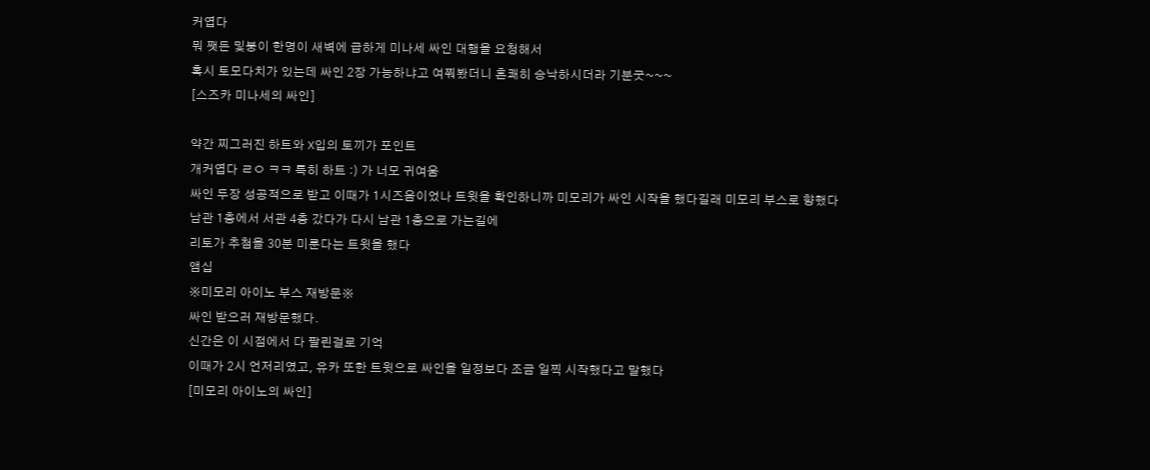커엽다
뭐 쨋든 및붕이 한명이 새벽에 급하게 미나세 싸인 대행을 요청해서
혹시 토모다치가 있는데 싸인 2장 가능하냐고 여쭤봤더니 흔쾌히 승낙하시더라 기분굿~~~
[스즈카 미나세의 싸인]

약간 찌그러진 하트와 X입의 토끼가 포인트
개커엽다 ㄹㅇ ㅋㅋ 특히 하트 :) 가 너모 귀여움
싸인 두장 성공적으로 받고 이때가 1시즈음이었나 트윗을 확인하니까 미모리가 싸인 시작을 했다길래 미모리 부스로 향했다
남관 1층에서 서관 4층 갔다가 다시 남관 1층으로 가는길에
리토가 추첨을 30분 미룬다는 트윗을 했다
앰십
※미모리 아이노 부스 재방문※
싸인 받으러 재방문했다.
신간은 이 시점에서 다 팔린걸로 기억
이때가 2시 언저리였고, 유카 또한 트윗으로 싸인을 일정보다 조금 일찍 시작했다고 말했다
[미모리 아이노의 싸인]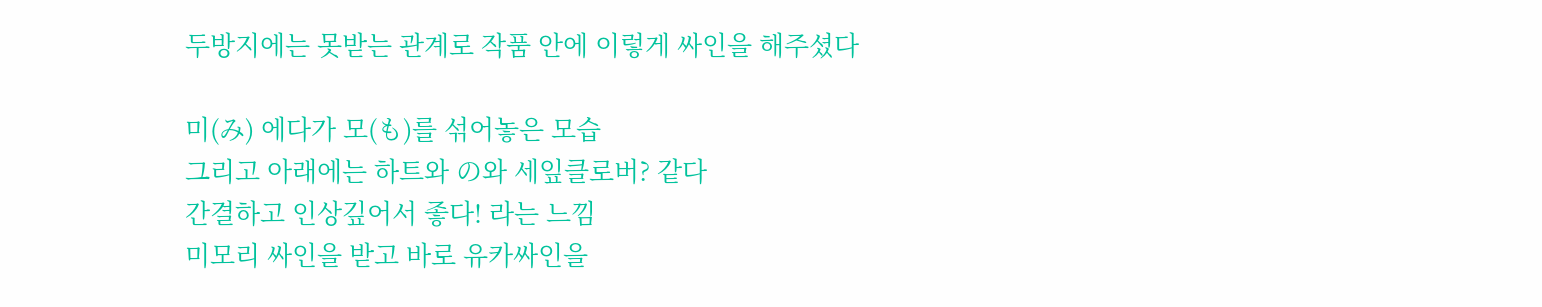두방지에는 못받는 관계로 작품 안에 이렇게 싸인을 해주셨다

미(み) 에다가 모(も)를 섞어놓은 모습
그리고 아래에는 하트와 の와 세잎클로버? 같다
간결하고 인상깊어서 좋다! 라는 느낌
미모리 싸인을 받고 바로 유카싸인을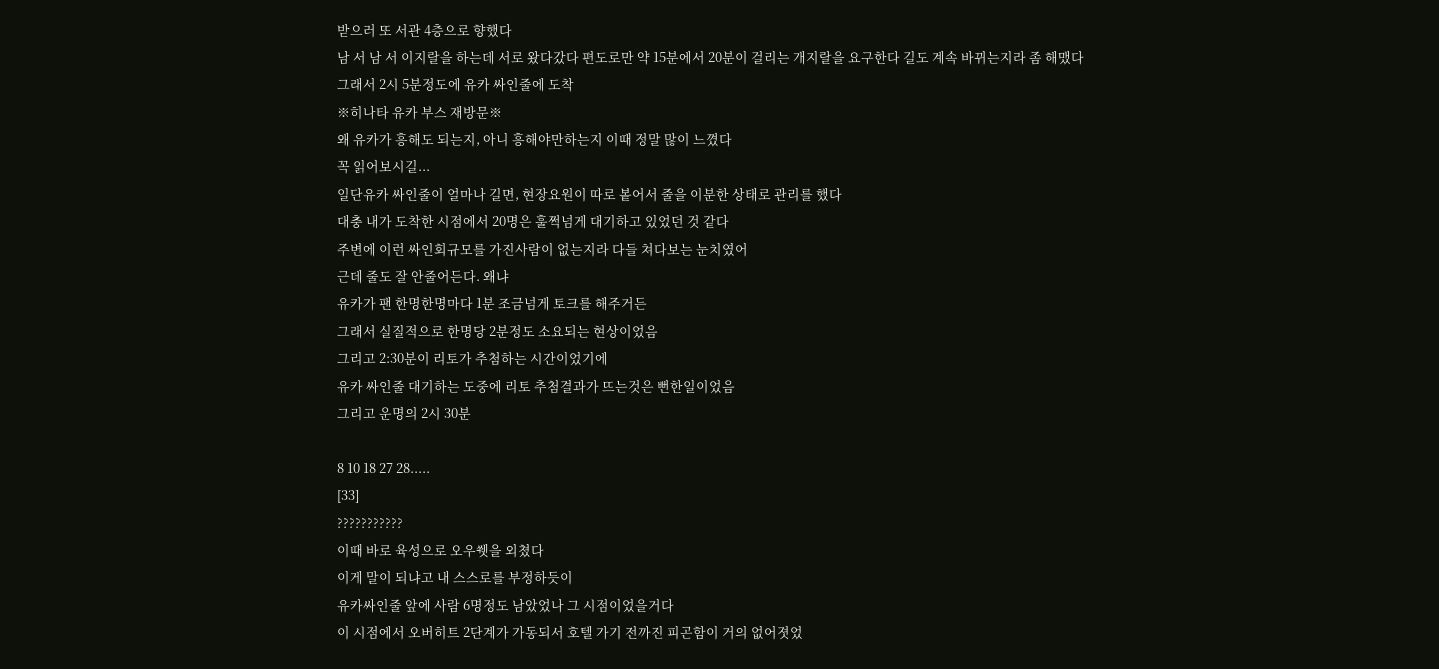받으러 또 서관 4층으로 향했다
남 서 남 서 이지랄을 하는데 서로 왔다갔다 편도로만 약 15분에서 20분이 걸리는 개지랄을 요구한다 길도 계속 바뀌는지라 좀 해맸다
그래서 2시 5분정도에 유카 싸인줄에 도착
※히나타 유카 부스 재방문※
왜 유카가 흥해도 되는지, 아니 흥해야만하는지 이때 정말 많이 느꼈다
꼭 읽어보시길...
일단유카 싸인줄이 얼마나 길면, 현장요원이 따로 봍어서 줄을 이분한 상태로 관리를 했다
대충 내가 도착한 시점에서 20명은 훌쩍넘게 대기하고 있었던 것 같다
주변에 이런 싸인회규모를 가진사람이 없는지라 다들 쳐다보는 눈치였어
근데 줄도 잘 안줄어든다. 왜냐
유카가 팬 한명한명마다 1분 조금넘게 토크를 해주거든
그래서 실질적으로 한명당 2분정도 소요되는 현상이었음
그리고 2:30분이 리토가 추첨하는 시간이었기에
유카 싸인줄 대기하는 도중에 리토 추첨결과가 뜨는것은 뻔한일이었음
그리고 운명의 2시 30분

8 10 18 27 28.....
[33]
???????????
이때 바로 육성으로 오우쒯을 외쳤다
이게 말이 되냐고 내 스스로를 부정하듯이
유카싸인줄 앞에 사람 6명정도 남았었나 그 시점이었을거다
이 시점에서 오버히트 2단계가 가동되서 호텔 가기 전까진 피곤함이 거의 없어졋었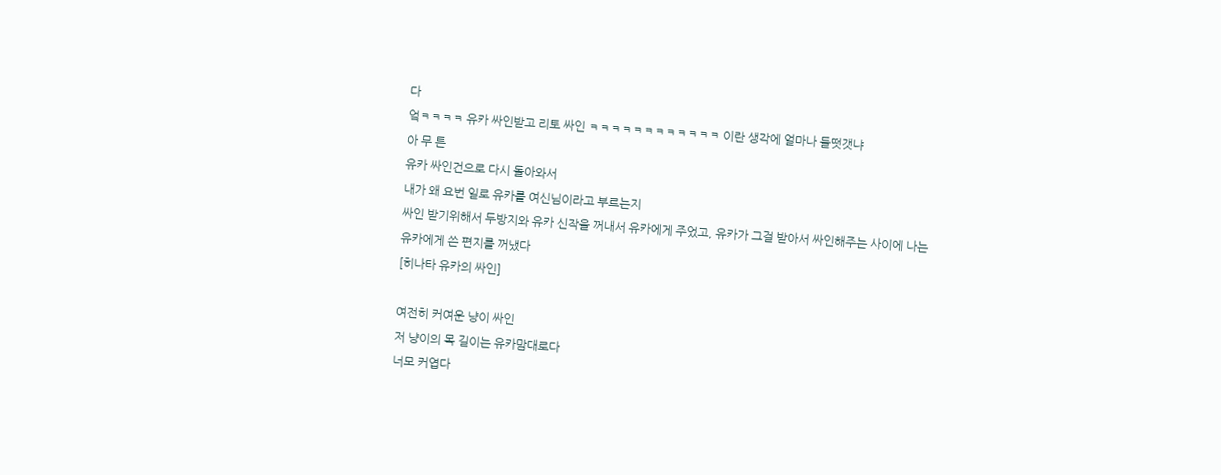다
엌ㅋㅋㅋㅋ 유카 싸인받고 리토 싸인 ㅋㅋㅋㅋㅋㅋㅋㅋㅋㅋㅋㅋ 이란 생각에 얼마나 들떳갯냐
아 무 튼
유카 싸인건으로 다시 돌아와서
내가 왜 요번 일로 유카를 여신님이라고 부르는지
싸인 받기위해서 두방지와 유카 신작을 꺼내서 유카에게 주었고, 유카가 그걸 받아서 싸인해주는 사이에 나는 유카에게 쓴 편지를 꺼냈다
[히나타 유카의 싸인]

여전히 커여운 냥이 싸인
저 냥이의 목 길이는 유카맘대로다
너모 커엽다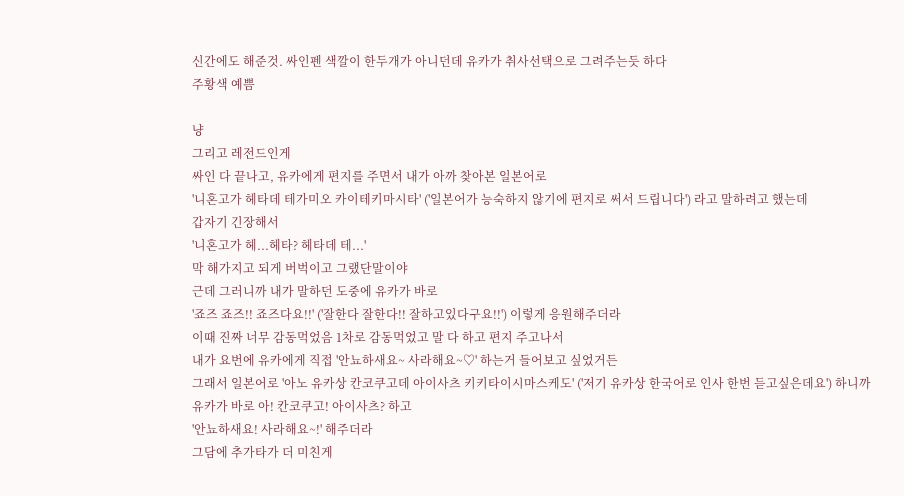신간에도 해준것. 싸인펜 색깔이 한두개가 아니던데 유카가 취사선택으로 그려주는듯 하다
주황색 예쁨

냥
그리고 레전드인게
싸인 다 끝나고, 유카에게 편지를 주면서 내가 아까 찾아본 일본어로
'니혼고가 헤타데 테가미오 카이테키마시타' ('일본어가 능숙하지 않기에 편지로 써서 드립니다') 라고 말하려고 했는데
갑자기 긴장해서
'니혼고가 헤...헤타? 헤타데 테...'
막 해가지고 되게 버벅이고 그랬단말이야
근데 그러니까 내가 말하던 도중에 유카가 바로
'죠즈 죠즈!! 죠즈다요!!' ('잘한다 잘한다!! 잘하고있다구요!!') 이렇게 응원해주더라
이때 진짜 너무 감동먹었음 1차로 감동먹었고 말 다 하고 편지 주고나서
내가 요번에 유카에게 직접 '안뇨하새요~ 사라해요~♡' 하는거 들어보고 싶었거든
그래서 일본어로 '아노 유카상 칸코쿠고데 아이사츠 키키타이시마스케도' ('저기 유카상 한국어로 인사 한번 듣고싶은데요') 하니까
유카가 바로 아! 칸코쿠고! 아이사츠? 하고
'안뇨하새요! 사라해요~!' 해주더라
그담에 추가타가 더 미친게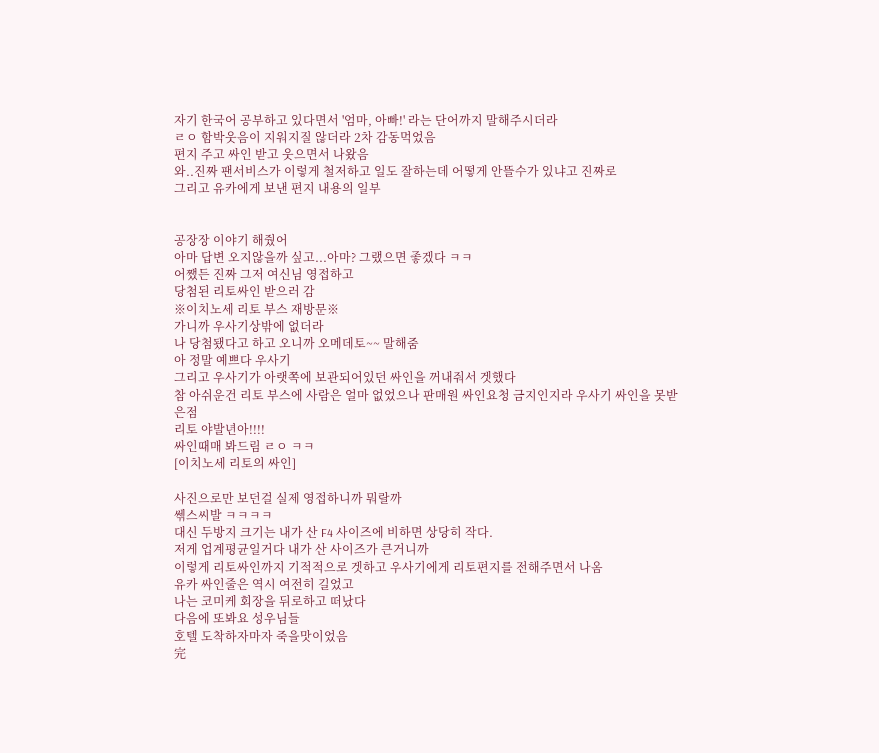자기 한국어 공부하고 있다면서 '엄마, 아빠!' 라는 단어까지 말해주시더라
ㄹㅇ 함박웃음이 지워지질 않더라 2차 감동먹었음
편지 주고 싸인 받고 웃으면서 나왔음
와..진짜 팬서비스가 이렇게 철저하고 일도 잘하는데 어떻게 안뜰수가 있냐고 진짜로
그리고 유카에게 보낸 편지 내용의 일부


공장장 이야기 해줬어
아마 답변 오지않을까 싶고...아마? 그랬으면 좋겠다 ㅋㅋ
어쨌든 진짜 그저 여신님 영접하고
당첨된 리토싸인 받으러 감
※이치노세 리토 부스 재방문※
가니까 우사기상밖에 없더라
나 당첨됐다고 하고 오니까 오메데토~~ 말해줌
아 정말 예쁘다 우사기
그리고 우사기가 아랫쪽에 보관되어있던 싸인을 꺼내줘서 겟했다
참 아쉬운건 리토 부스에 사람은 얼마 없었으나 판매원 싸인요청 금지인지라 우사기 싸인을 못받은점
리토 야발년아!!!!
싸인때매 봐드림 ㄹㅇ ㅋㅋ
[이치노세 리토의 싸인]

사진으로만 보던걸 실제 영접하니까 뭐랄까
쎆스씨발 ㅋㅋㅋㅋ
대신 두방지 크기는 내가 산 F4 사이즈에 비하면 상당히 작다.
저게 업계평균일거다 내가 산 사이즈가 큰거니까
이렇게 리토싸인까지 기적적으로 겟하고 우사기에게 리토편지를 전해주면서 나옴
유카 싸인줄은 역시 여전히 길었고
나는 코미케 회장을 뒤로하고 떠났다
다음에 또봐요 성우님들
호텔 도착하자마자 죽을맛이었음
完